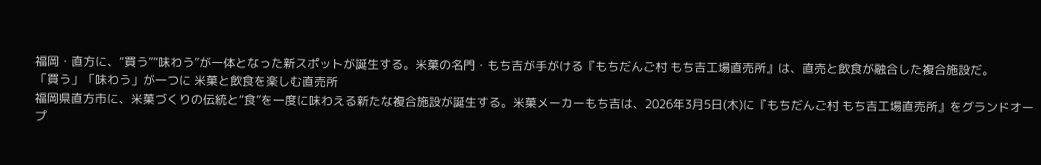福岡・直方に、“買う”“味わう”が一体となった新スポットが誕生する。米菓の名門・もち吉が手がける『もちだんご村 もち吉工場直売所』は、直売と飲食が融合した複合施設だ。
「買う」「味わう」が一つに 米菓と飲食を楽しむ直売所
福岡県直方市に、米菓づくりの伝統と“食”を一度に味わえる新たな複合施設が誕生する。米菓メーカーもち吉は、2026年3月5日(木)に『もちだんご村 もち吉工場直売所』をグランドオープ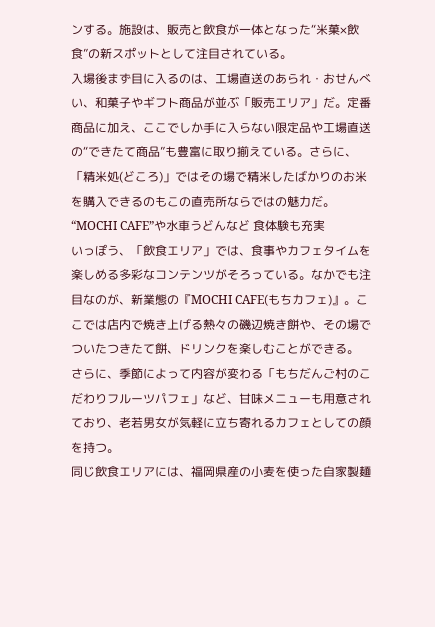ンする。施設は、販売と飲食が一体となった“米菓×飲食”の新スポットとして注目されている。
入場後まず目に入るのは、工場直送のあられ・おせんべい、和菓子やギフト商品が並ぶ「販売エリア」だ。定番商品に加え、ここでしか手に入らない限定品や工場直送の“できたて商品”も豊富に取り揃えている。さらに、「精米処(どころ)」ではその場で精米したばかりのお米を購入できるのもこの直売所ならではの魅力だ。
“MOCHI CAFE”や水車うどんなど 食体験も充実
いっぽう、「飲食エリア」では、食事やカフェタイムを楽しめる多彩なコンテンツがそろっている。なかでも注目なのが、新業態の『MOCHI CAFE(もちカフェ)』。ここでは店内で焼き上げる熱々の磯辺焼き餅や、その場でついたつきたて餅、ドリンクを楽しむことができる。
さらに、季節によって内容が変わる「もちだんご村のこだわりフルーツパフェ」など、甘味メニューも用意されており、老若男女が気軽に立ち寄れるカフェとしての顔を持つ。
同じ飲食エリアには、福岡県産の小麦を使った自家製麺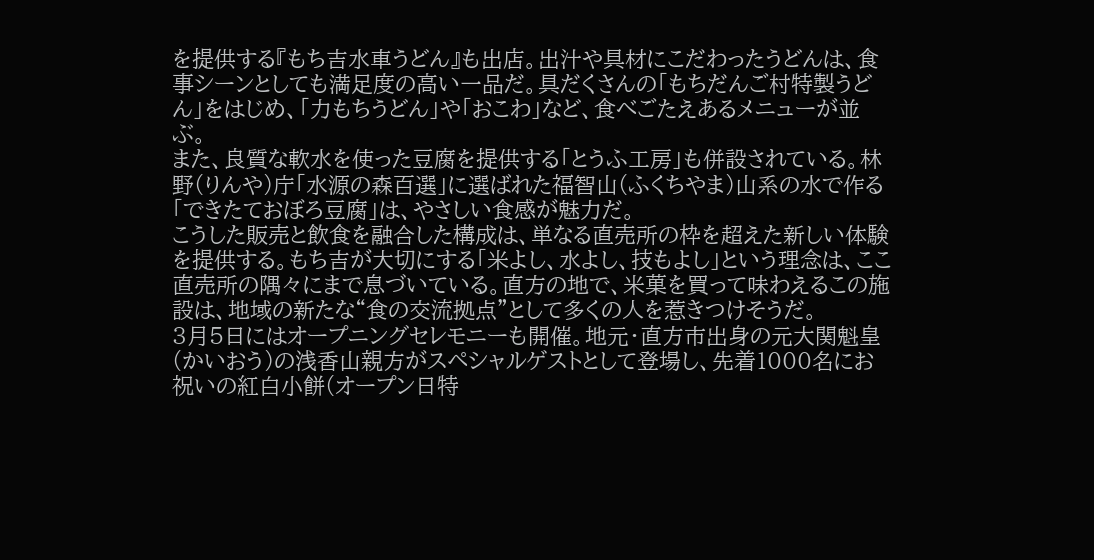を提供する『もち吉水車うどん』も出店。出汁や具材にこだわったうどんは、食事シーンとしても満足度の高い一品だ。具だくさんの「もちだんご村特製うどん」をはじめ、「力もちうどん」や「おこわ」など、食べごたえあるメニューが並ぶ。
また、良質な軟水を使った豆腐を提供する「とうふ工房」も併設されている。林野(りんや)庁「水源の森百選」に選ばれた福智山(ふくちやま)山系の水で作る「できたておぼろ豆腐」は、やさしい食感が魅力だ。
こうした販売と飲食を融合した構成は、単なる直売所の枠を超えた新しい体験を提供する。もち吉が大切にする「米よし、水よし、技もよし」という理念は、ここ直売所の隅々にまで息づいている。直方の地で、米菓を買って味わえるこの施設は、地域の新たな“食の交流拠点”として多くの人を惹きつけそうだ。
3月5日にはオープニングセレモニーも開催。地元・直方市出身の元大関魁皇(かいおう)の浅香山親方がスペシャルゲストとして登場し、先着1000名にお祝いの紅白小餅(オープン日特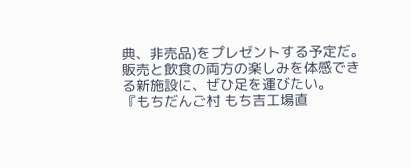典、非売品)をプレゼントする予定だ。
販売と飲食の両方の楽しみを体感できる新施設に、ぜひ足を運びたい。
『もちだんご村 もち吉工場直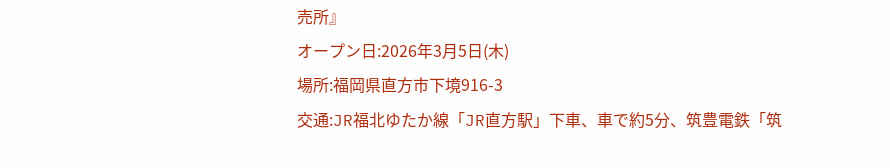売所』
オープン日:2026年3月5日(木)
場所:福岡県直方市下境916-3
交通:JR福北ゆたか線「JR直方駅」下車、車で約5分、筑豊電鉄「筑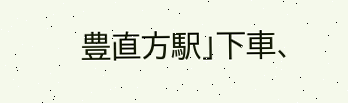豊直方駅」下車、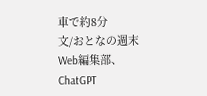車で約8分
文/おとなの週末Web編集部、ChatGPT